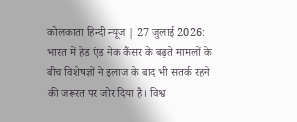कोलकाता हिन्दी न्यूज | 27 जुलाई 2026: भारत में हेड एंड नेक कैंसर के बढ़ते मामलों के बीच विशेषज्ञों ने इलाज के बाद भी सतर्क रहने की जरूरत पर जोर दिया है। विश्व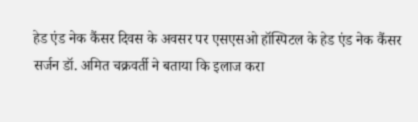हेड एंड नेक कैंसर दिवस के अवसर पर एसएसओ हॉस्पिटल के हेड एंड नेक कैंसर सर्जन डॉ. अमित चक्रवर्ती ने बताया कि इलाज करा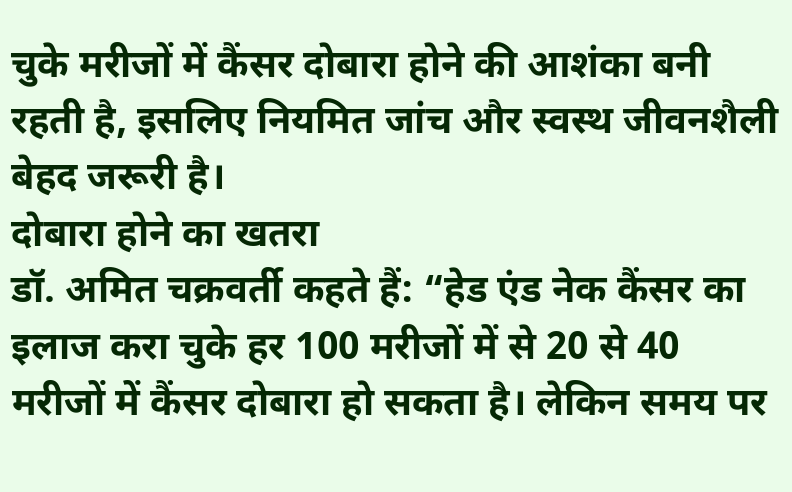चुके मरीजों में कैंसर दोबारा होने की आशंका बनी रहती है, इसलिए नियमित जांच और स्वस्थ जीवनशैली बेहद जरूरी है।
दोबारा होने का खतरा
डॉ. अमित चक्रवर्ती कहते हैं: “हेड एंड नेक कैंसर का इलाज करा चुके हर 100 मरीजों में से 20 से 40 मरीजों में कैंसर दोबारा हो सकता है। लेकिन समय पर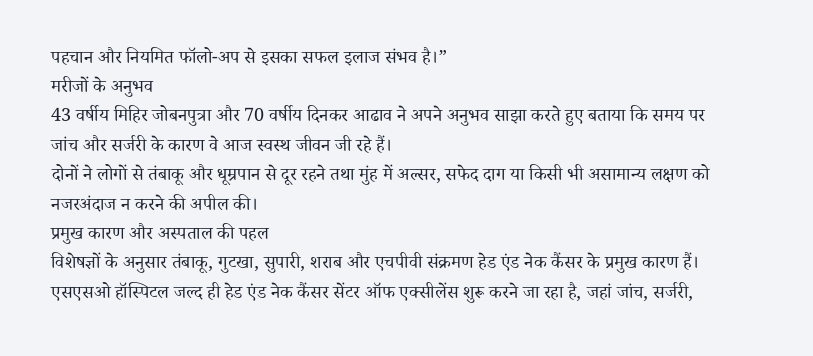पहचान और नियमित फॉलो-अप से इसका सफल इलाज संभव है।”
मरीजों के अनुभव
43 वर्षीय मिहिर जोबनपुत्रा और 70 वर्षीय दिनकर आढाव ने अपने अनुभव साझा करते हुए बताया कि समय पर जांच और सर्जरी के कारण वे आज स्वस्थ जीवन जी रहे हैं।
दोनों ने लोगों से तंबाकू और धूम्रपान से दूर रहने तथा मुंह में अल्सर, सफेद दाग या किसी भी असामान्य लक्षण को नजरअंदाज न करने की अपील की।
प्रमुख कारण और अस्पताल की पहल
विशेषज्ञों के अनुसार तंबाकू, गुटखा, सुपारी, शराब और एचपीवी संक्रमण हेड एंड नेक कैंसर के प्रमुख कारण हैं।
एसएसओ हॉस्पिटल जल्द ही हेड एंड नेक कैंसर सेंटर ऑफ एक्सीलेंस शुरू करने जा रहा है, जहां जांच, सर्जरी,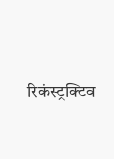रिकंस्ट्रक्टिव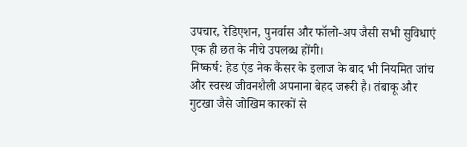उपचार, रेडिएशन, पुनर्वास और फॉलो-अप जैसी सभी सुविधाएं एक ही छत के नीचे उपलब्ध होंगी।
निष्कर्ष: हेड एंड नेक कैंसर के इलाज के बाद भी नियमित जांच और स्वस्थ जीवनशैली अपनाना बेहद जरूरी है। तंबाकू और गुटखा जैसे जोखिम कारकों से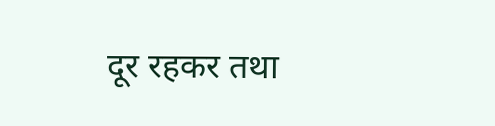दूर रहकर तथा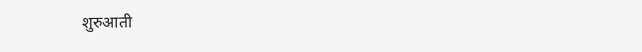शुरुआती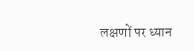लक्षणों पर ध्यान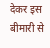देकर इस बीमारी से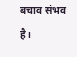बचाव संभव है।